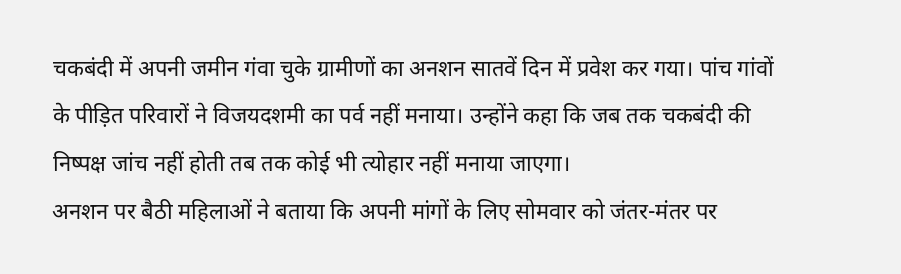चकबंदी में अपनी जमीन गंवा चुके ग्रामीणों का अनशन सातवें दिन में प्रवेश कर गया। पांच गांवों के पीड़ित परिवारों ने विजयदशमी का पर्व नहीं मनाया। उन्होंने कहा कि जब तक चकबंदी की निष्पक्ष जांच नहीं होती तब तक कोई भी त्योहार नहीं मनाया जाएगा।
अनशन पर बैठी महिलाओं ने बताया कि अपनी मांगों के लिए सोमवार को जंतर-मंतर पर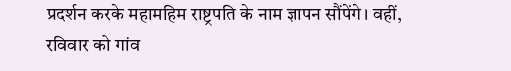प्रदर्शन करके महामहिम राष्ट्रपति के नाम ज्ञापन सौंपेंगे। वहीं, रविवार को गांव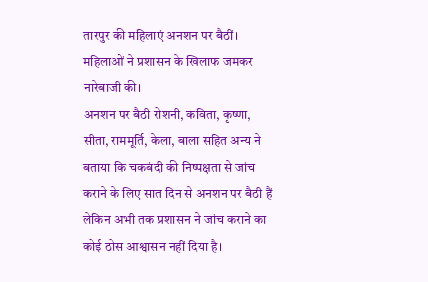तारपुर की महिलाएं अनशन पर बैठीं। महिलाओं ने प्रशासन के खिलाफ जमकर नारेबाजी की।
अनशन पर बैठी रोशनी, कविता, कृष्णा, सीता, राममूर्ति, केला, बाला सहित अन्य ने बताया कि चकबंदी की निष्पक्षता से जांच कराने के लिए सात दिन से अनशन पर बैठी हैं लेकिन अभी तक प्रशासन ने जांच कराने का कोई ठोस आश्वासन नहीं दिया है।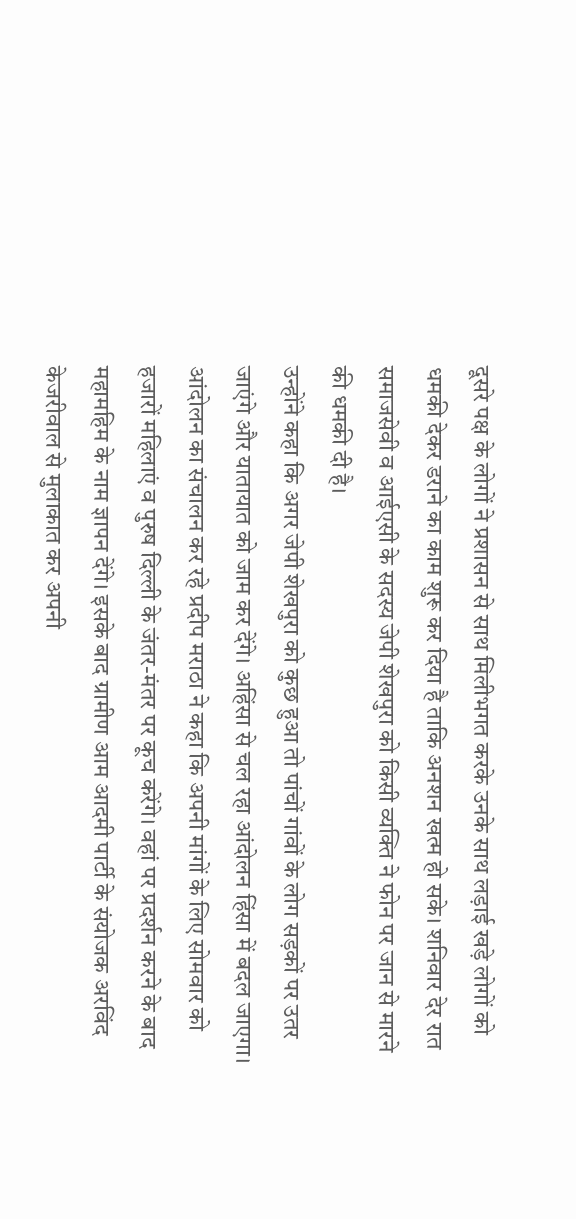दूसरे पक्ष के लोगों ने प्रशासन से साथ मिलीभगत करके उनके साथ लड़ाई खड़े लोगों को धमकी देकर डराने का काम शुरू कर दिया है ताकि अनशन खत्म हो सके। शनिवार देर रात समाजसेवी व आईएसी के सदस्य जेपी शेखपुरा को किसी व्यक्ति ने फोन पर जान से मारने की धमकी दी है।
उन्होंने कहा कि अगर जेपी शेखपुरा को कुछ हुआ तो पांचों गांवों के लोग सड़कों पर उतर जाएंगे और यातायात को जाम कर देंगे। अहिंसा से चल रहा आंदोलन हिंसा में बदल जाएगा। आंदोलन का संचालन कर रहे प्रदीप मराठा ने कहा कि अपनी मांगों के लिए सोमवार को हजारों महिलाएं व पुरुष दिल्ली के जंतर-मंतर पर कूच करेंगे। वहां पर प्रदर्शन करने के बाद महामहिम के नाम ज्ञापन देंगे। इसके बाद ग्रामीण आम आदमी पार्टी के संयोजक अरविंद केजरीवाल से मुलाकात कर अपनी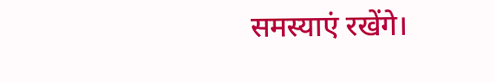समस्याएं रखेंगे।